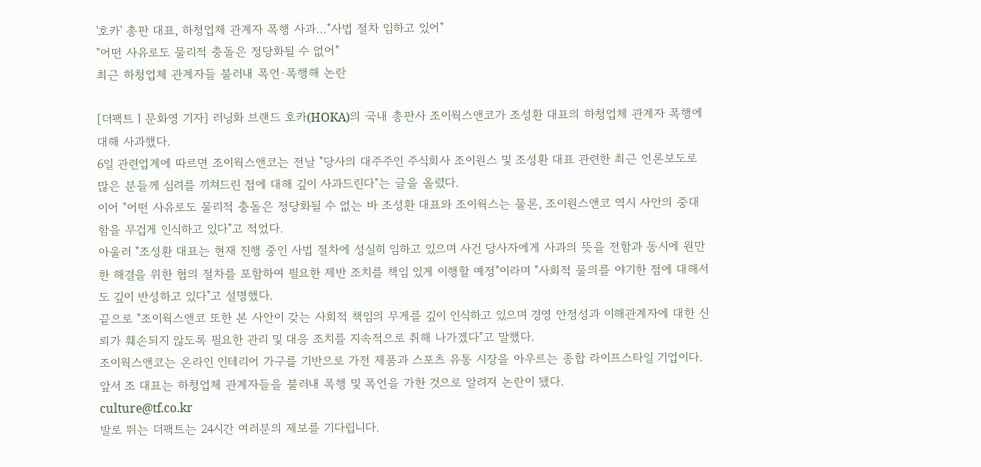'호카' 총판 대표, 하청업체 관계자 폭행 사과…"사법 절차 임하고 있어"
"어떤 사유로도 물리적 충돌은 정당화될 수 없어"
최근 하청업체 관계자들 불러내 폭언·폭행해 논란

[더팩트ㅣ문화영 기자] 러닝화 브랜드 호카(HOKA)의 국내 총판사 조이웍스앤코가 조성환 대표의 하청업체 관계자 폭행에 대해 사과했다.
6일 관련업계에 따르면 조이웍스앤코는 전날 "당사의 대주주인 주식회사 조이원스 및 조성환 대표 관련한 최근 언론보도로 많은 분들께 심려를 끼쳐드린 점에 대해 깊이 사과드린다"는 글을 올렸다.
이어 "어떤 사유로도 물리적 충돌은 정당화될 수 없는 바 조성환 대표와 조이웍스는 물론, 조이원스앤코 역시 사안의 중대함을 무겁게 인식하고 있다"고 적었다.
아울러 "조성환 대표는 현재 진행 중인 사법 절차에 성실히 임하고 있으며 사건 당사자에게 사과의 뜻을 전함과 동시에 원만한 해결을 위한 협의 절차를 포함하여 필요한 제반 조치를 책임 있게 이행할 예정"이라며 "사회적 물의를 야기한 점에 대해서도 깊이 반성하고 있다"고 설명했다.
끝으로 "조이웍스앤코 또한 본 사안이 갖는 사회적 책임의 무게를 깊이 인식하고 있으며 경영 안정성과 이해관계자에 대한 신뢰가 훼손되지 않도록 필요한 관리 및 대응 조치를 지속적으로 취해 나가겠다"고 말했다.
조이웍스앤코는 온라인 인테리어 가구를 기반으로 가전 제품과 스포츠 유통 시장을 아우르는 종합 라이프스타일 기업이다. 앞서 조 대표는 하청업체 관계자들을 불러내 폭행 및 폭언을 가한 것으로 알려져 논란이 됐다.
culture@tf.co.kr
발로 뛰는 더팩트는 24시간 여러분의 제보를 기다립니다.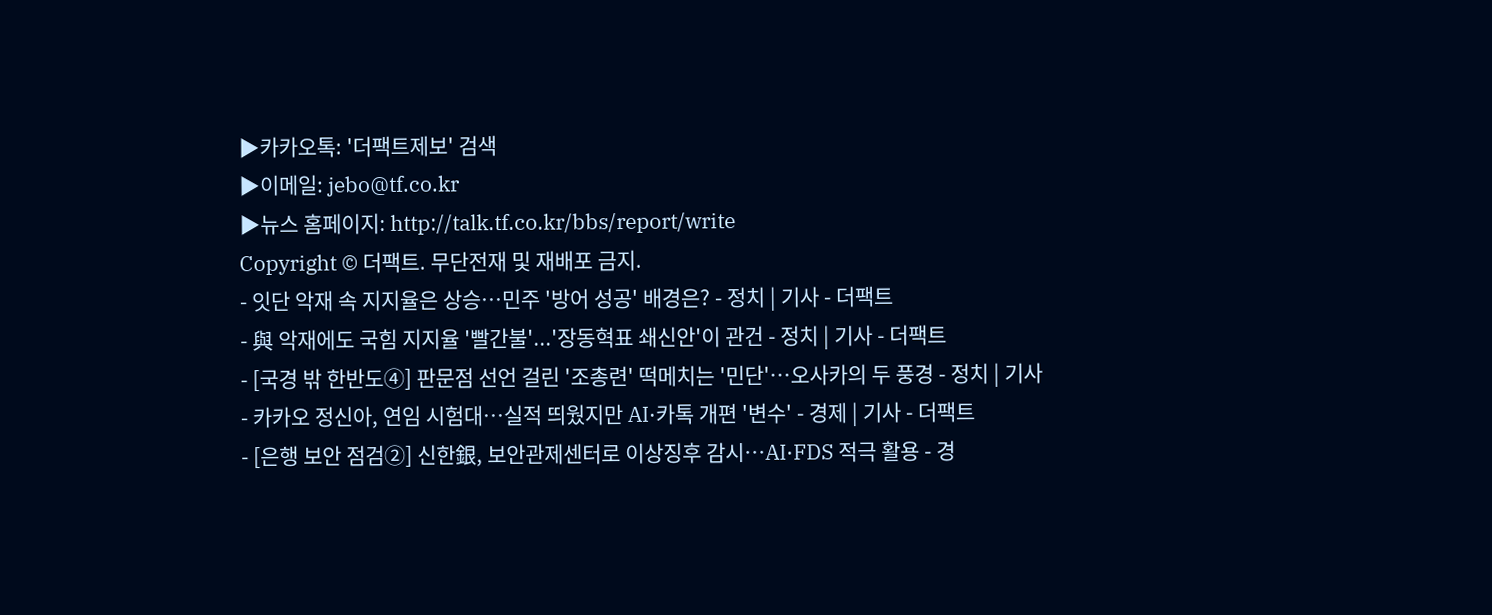▶카카오톡: '더팩트제보' 검색
▶이메일: jebo@tf.co.kr
▶뉴스 홈페이지: http://talk.tf.co.kr/bbs/report/write
Copyright © 더팩트. 무단전재 및 재배포 금지.
- 잇단 악재 속 지지율은 상승…민주 '방어 성공' 배경은? - 정치 | 기사 - 더팩트
- 與 악재에도 국힘 지지율 '빨간불'...'장동혁표 쇄신안'이 관건 - 정치 | 기사 - 더팩트
- [국경 밖 한반도④] 판문점 선언 걸린 '조총련' 떡메치는 '민단'…오사카의 두 풍경 - 정치 | 기사
- 카카오 정신아, 연임 시험대…실적 띄웠지만 AI·카톡 개편 '변수' - 경제 | 기사 - 더팩트
- [은행 보안 점검②] 신한銀, 보안관제센터로 이상징후 감시…AI·FDS 적극 활용 - 경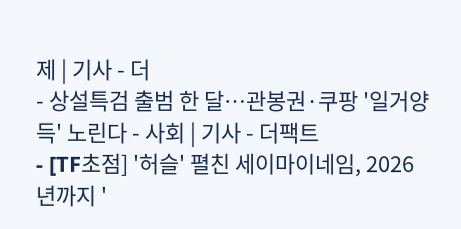제 | 기사 - 더
- 상설특검 출범 한 달…관봉권·쿠팡 '일거양득' 노린다 - 사회 | 기사 - 더팩트
- [TF초점] '허슬' 펼친 세이마이네임, 2026년까지 '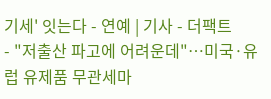기세' 잇는다 - 연예 | 기사 - 더팩트
- "저출산 파고에 어려운데"…미국·유럽 유제품 무관세마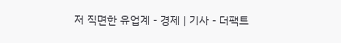저 직면한 유업계 - 경제 | 기사 - 더팩트